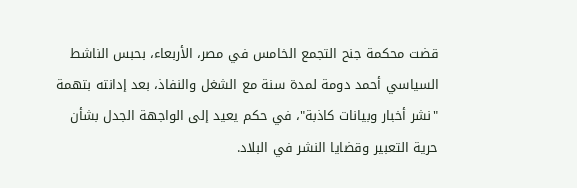قضت محكمة جنح التجمع الخامس في مصر، الأربعاء، بحبس الناشط السياسي أحمد دومة لمدة سنة مع الشغل والنفاذ، بعد إدانته بتهمة "نشر أخبار وبيانات كاذبة"، في حكم يعيد إلى الواجهة الجدل بشأن حرية التعبير وقضايا النشر في البلاد.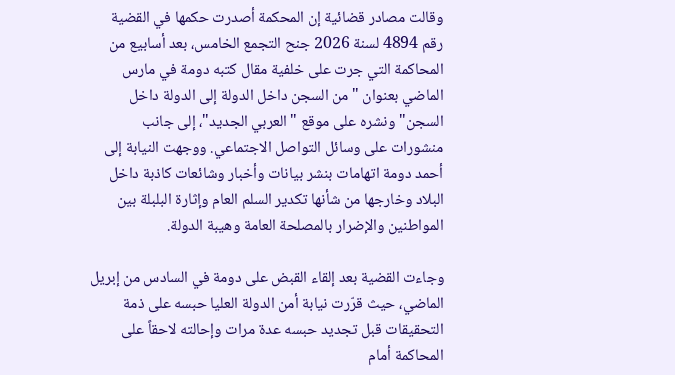وقالت مصادر قضائية إن المحكمة أصدرت حكمها في القضية رقم 4894 لسنة 2026 جنح التجمع الخامس، بعد أسابيع من المحاكمة التي جرت على خلفية مقال كتبه دومة في مارس الماضي بعنوان "من السجن داخل الدولة إلى الدولة داخل السجن" ونشره على موقع "العربي الجديد"، إلى جانب منشورات على وسائل التواصل الاجتماعي. ووجهت النيابة إلى أحمد دومة اتهامات بنشر بيانات وأخبار وشائعات كاذبة داخل البلاد وخارجها من شأنها تكدير السلم العام وإثارة البلبلة بين المواطنين والإضرار بالمصلحة العامة وهيبة الدولة.

وجاءت القضية بعد إلقاء القبض على دومة في السادس من إبريل الماضي، حيث قرّرت نيابة أمن الدولة العليا حبسه على ذمة التحقيقات قبل تجديد حبسه عدة مرات وإحالته لاحقاً على المحاكمة أمام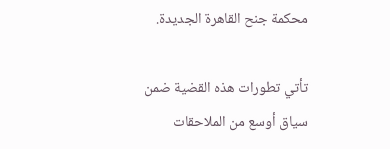محكمة جنح القاهرة الجديدة.

تأتي تطورات هذه القضية ضمن سياق أوسع من الملاحقات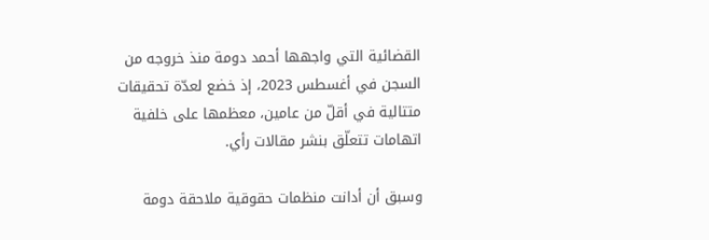القضائية التي واجهها أحمد دومة منذ خروجه من السجن في أغسطس 2023، إذ خضع لعدّة تحقيقات متتالية في أقلّ من عامين، معظمها على خلفية اتهامات تتعلّق بنشر مقالات رأي.

وسبق أن أدانت منظمات حقوقية ملاحقة دومة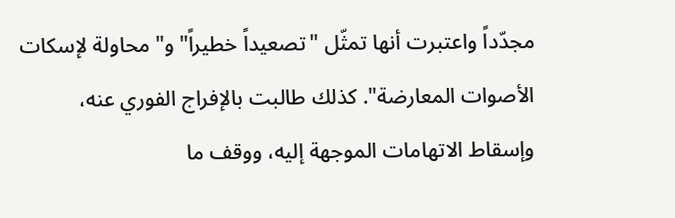مجدّداً واعتبرت أنها تمثّل "تصعيداً خطيراً" و"محاولة لإسكات الأصوات المعارضة". كذلك طالبت بالإفراج الفوري عنه، وإسقاط الاتهامات الموجهة إليه، ووقف ما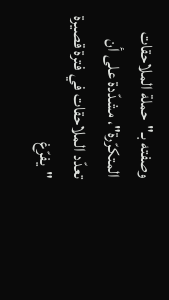وصفته بـ"حملة الملاحقات المتكرّرة"، مشدّدة على أن تعدّد الملاحقات في فترة قصيرة "يفرّغ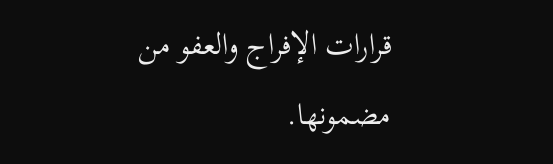قرارات الإفراج والعفو من مضمونها.